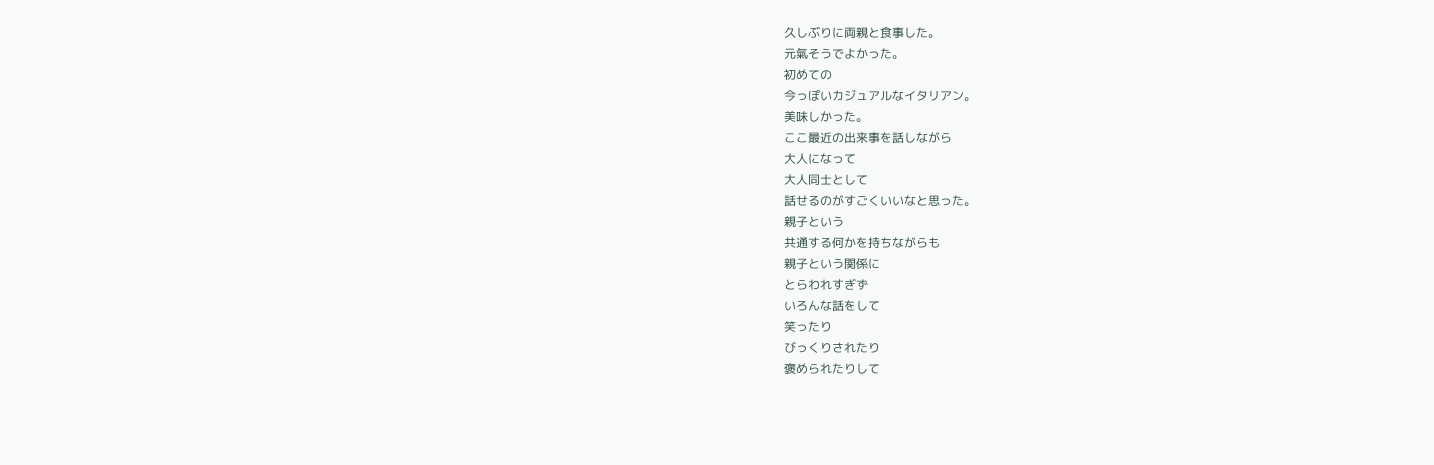久しぶりに両親と食事した。
元氣そうでよかった。
初めての
今っぽいカジュアルなイタリアン。
美味しかった。
ここ最近の出来事を話しながら
大人になって
大人同士として
話せるのがすごくいいなと思った。
親子という
共通する何かを持ちながらも
親子という関係に
とらわれすぎず
いろんな話をして
笑ったり
びっくりされたり
褒められたりして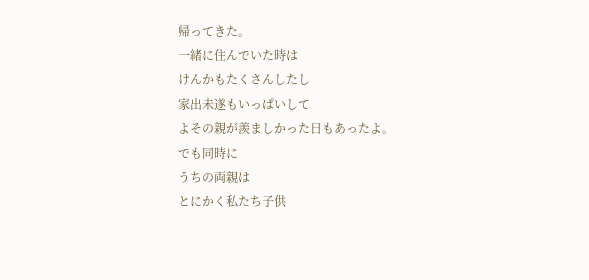帰ってきた。
一緒に住んでいた時は
けんかもたくさんしたし
家出未遂もいっぱいして
よその親が羨ましかった日もあったよ。
でも同時に
うちの両親は
とにかく私たち子供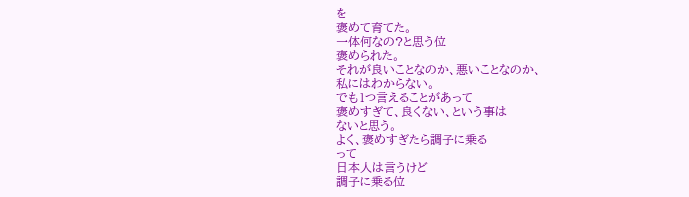を
褒めて育てた。
一体何なの?と思う位
褒められた。
それが良いことなのか、悪いことなのか、
私にはわからない。
でも1つ言えることがあって
褒めすぎて、良くない、という事は
ないと思う。
よく、褒めすぎたら調子に乗る
って
日本人は言うけど
調子に乗る位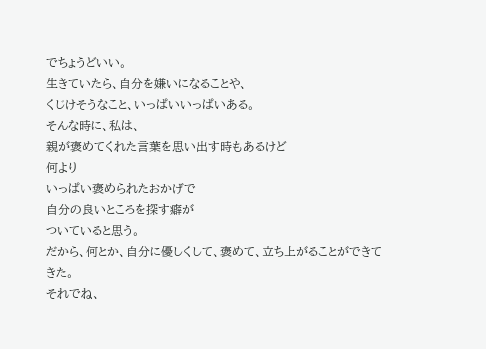でちょうどいい。
生きていたら、自分を嫌いになることや、
くじけそうなこと、いっぱいいっぱいある。
そんな時に、私は、
親が褒めてくれた言葉を思い出す時もあるけど
何より
いっぱい褒められたおかげで
自分の良いところを探す癖が
ついていると思う。
だから、何とか、自分に優しくして、褒めて、立ち上がることができてきた。
それでね、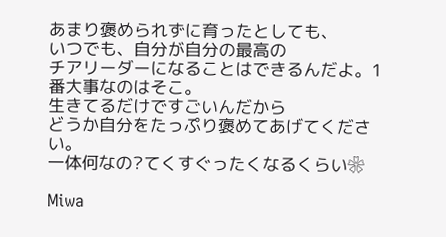あまり褒められずに育ったとしても、
いつでも、自分が自分の最高の
チアリーダーになることはできるんだよ。1番大事なのはそこ。
生きてるだけですごいんだから
どうか自分をたっぷり褒めてあげてください。
一体何なの?てくすぐったくなるくらい❀

Miwa